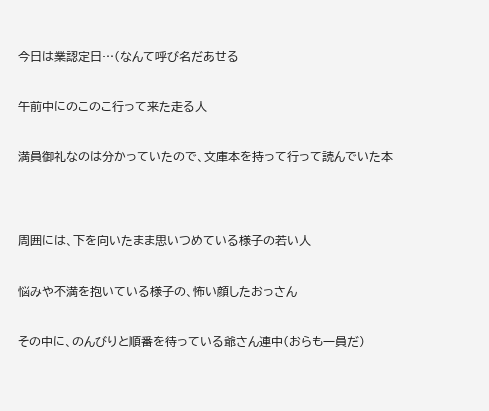今日は業認定日…(なんて呼び名だあせる


午前中にのこのこ行って来た走る人


満員御礼なのは分かっていたので、文庫本を持って行って読んでいた本




周囲には、下を向いたまま思いつめている様子の若い人


悩みや不満を抱いている様子の、怖い顔したおっさん


その中に、のんびりと順番を待っている爺さん連中(おらも一員だ)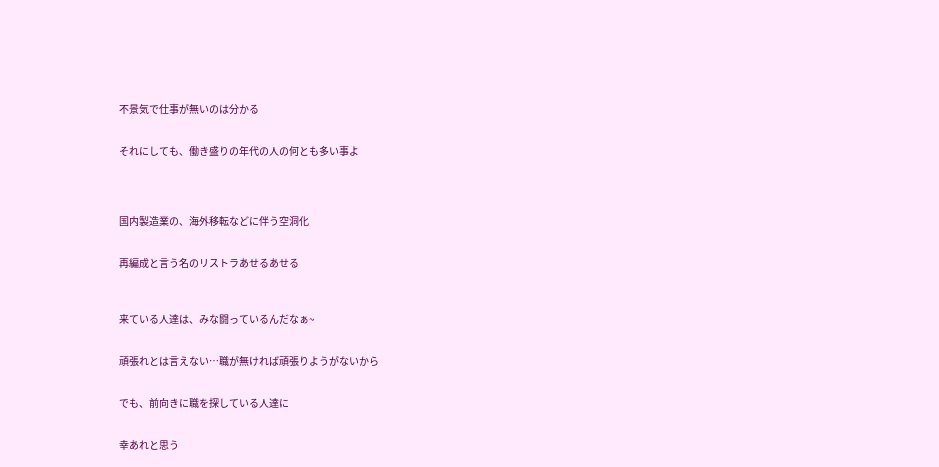不景気で仕事が無いのは分かる


それにしても、働き盛りの年代の人の何とも多い事よ




国内製造業の、海外移転などに伴う空洞化


再編成と言う名のリストラあせるあせる



来ている人達は、みな闘っているんだなぁ~


頑張れとは言えない…職が無ければ頑張りようがないから


でも、前向きに職を探している人達に


幸あれと思う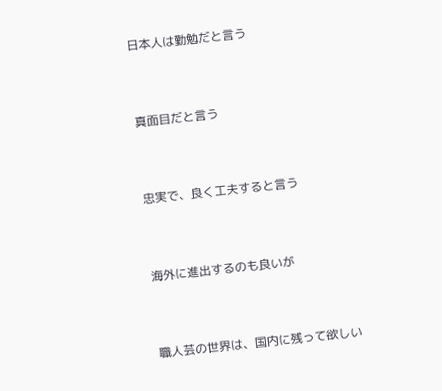日本人は勤勉だと言う


真面目だと言う


忠実で、良く工夫すると言う


海外に進出するのも良いが


職人芸の世界は、国内に残って欲しい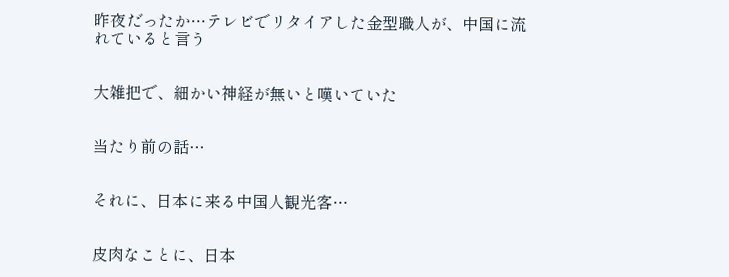昨夜だったか…テレビでリタイアした金型職人が、中国に流れていると言う


大雑把で、細かい神経が無いと嘆いていた


当たり前の話…


それに、日本に来る中国人観光客…


皮肉なことに、日本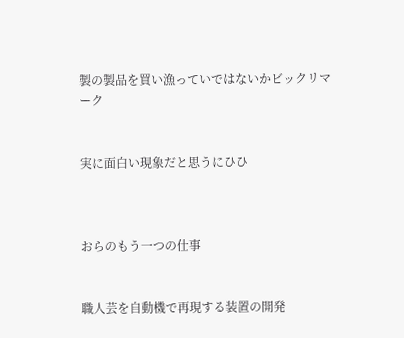製の製品を買い漁っていではないかビックリマーク


実に面白い現象だと思うにひひ



おらのもう一つの仕事


職人芸を自動機で再現する装置の開発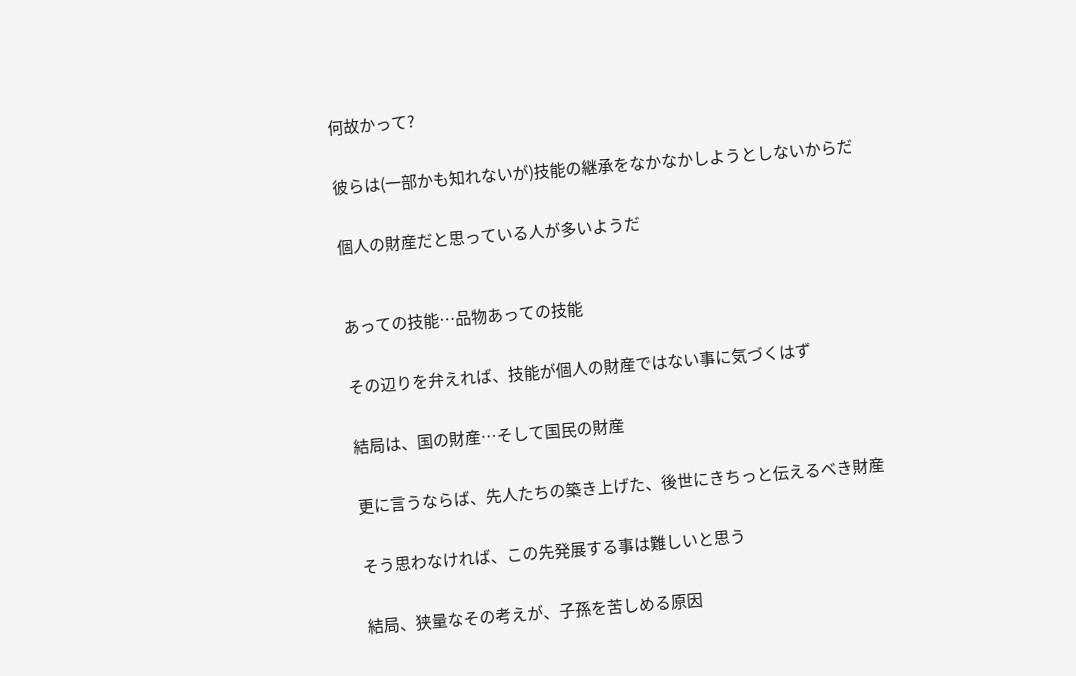何故かって?


彼らは(一部かも知れないが)技能の継承をなかなかしようとしないからだ


個人の財産だと思っている人が多いようだ



あっての技能…品物あっての技能


その辺りを弁えれば、技能が個人の財産ではない事に気づくはず


結局は、国の財産…そして国民の財産


更に言うならば、先人たちの築き上げた、後世にきちっと伝えるべき財産


そう思わなければ、この先発展する事は難しいと思う


結局、狭量なその考えが、子孫を苦しめる原因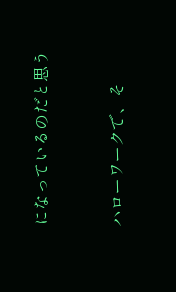になっているのだと思う



ハローワークで、そ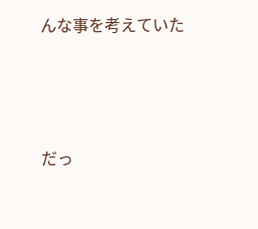んな事を考えていた






だっ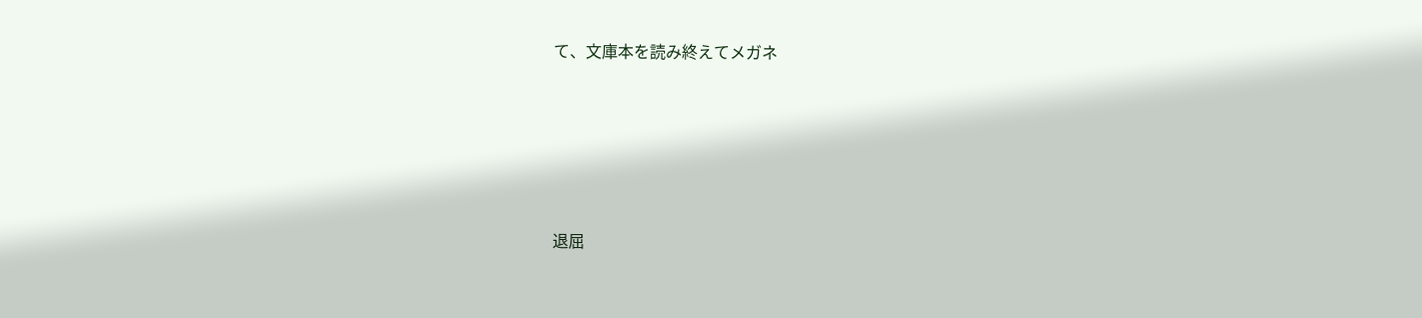て、文庫本を読み終えてメガネ








退屈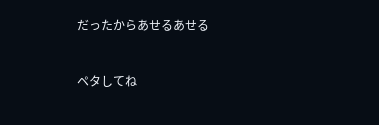だったからあせるあせる


ペタしてね